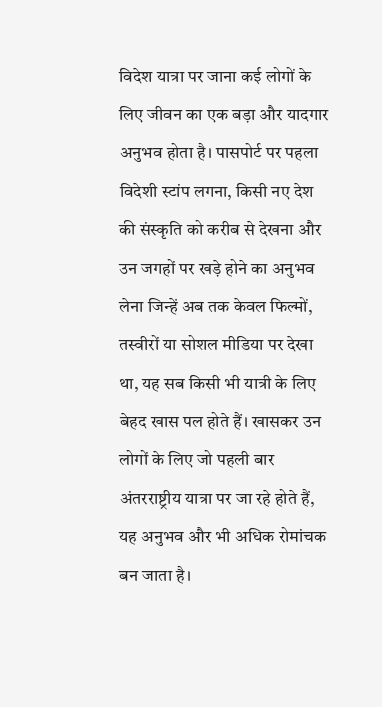विदेश यात्रा पर जाना कई लोगों के लिए जीवन का एक बड़ा और यादगार अनुभव होता है। पासपोर्ट पर पहला विदेशी स्टांप लगना, किसी नए देश की संस्कृति को करीब से देखना और उन जगहों पर खड़े होने का अनुभव लेना जिन्हें अब तक केवल फिल्मों, तस्वीरों या सोशल मीडिया पर देखा था, यह सब किसी भी यात्री के लिए बेहद खास पल होते हैं। खासकर उन लोगों के लिए जो पहली बार अंतरराष्ट्रीय यात्रा पर जा रहे होते हैं, यह अनुभव और भी अधिक रोमांचक बन जाता है।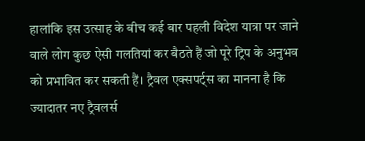हालांकि इस उत्साह के बीच कई बार पहली विदेश यात्रा पर जाने वाले लोग कुछ ऐसी गलतियां कर बैठते हैं जो पूरे ट्रिप के अनुभव को प्रभावित कर सकती हैं। ट्रैवल एक्सपर्ट्स का मानना है कि ज्यादातर नए ट्रैवलर्स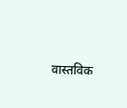वास्तविक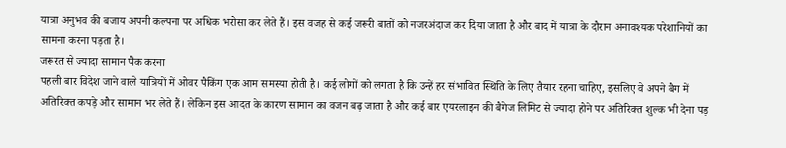यात्रा अनुभव की बजाय अपनी कल्पना पर अधिक भरोसा कर लेते हैं। इस वजह से कई जरूरी बातों को नजरअंदाज कर दिया जाता है और बाद में यात्रा के दौरान अनावश्यक परेशानियों का सामना करना पड़ता है।
जरूरत से ज्यादा सामान पैक करना
पहली बार विदेश जाने वाले यात्रियों में ओवर पैकिंग एक आम समस्या होती है। कई लोगों को लगता है कि उन्हें हर संभावित स्थिति के लिए तैयार रहना चाहिए, इसलिए वे अपने बैग में अतिरिक्त कपड़े और सामान भर लेते हैं। लेकिन इस आदत के कारण सामान का वजन बढ़ जाता है और कई बार एयरलाइन की बैगेज लिमिट से ज्यादा होने पर अतिरिक्त शुल्क भी देना पड़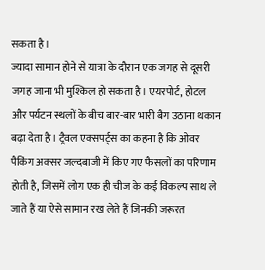सकता है।
ज्यादा सामान होने से यात्रा के दौरान एक जगह से दूसरी जगह जाना भी मुश्किल हो सकता है। एयरपोर्ट, होटल और पर्यटन स्थलों के बीच बार-बार भारी बैग उठाना थकान बढ़ा देता है। ट्रैवल एक्सपर्ट्स का कहना है कि ओवर पैकिंग अक्सर जल्दबाजी में किए गए फैसलों का परिणाम होती है, जिसमें लोग एक ही चीज के कई विकल्प साथ ले जाते हैं या ऐसे सामान रख लेते हैं जिनकी जरूरत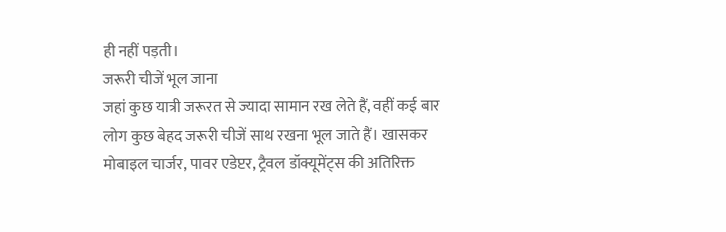ही नहीं पड़ती।
जरूरी चीजें भूल जाना
जहां कुछ यात्री जरूरत से ज्यादा सामान रख लेते हैं, वहीं कई बार लोग कुछ बेहद जरूरी चीजें साथ रखना भूल जाते हैं। खासकर मोबाइल चार्जर, पावर एडेप्टर, ट्रैवल डॉक्यूमेंट्स की अतिरिक्त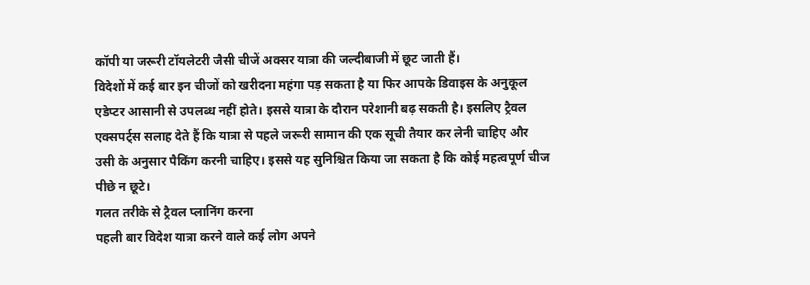कॉपी या जरूरी टॉयलेटरी जैसी चीजें अक्सर यात्रा की जल्दीबाजी में छूट जाती हैं।
विदेशों में कई बार इन चीजों को खरीदना महंगा पड़ सकता है या फिर आपके डिवाइस के अनुकूल एडेप्टर आसानी से उपलब्ध नहीं होते। इससे यात्रा के दौरान परेशानी बढ़ सकती है। इसलिए ट्रैवल एक्सपर्ट्स सलाह देते हैं कि यात्रा से पहले जरूरी सामान की एक सूची तैयार कर लेनी चाहिए और उसी के अनुसार पैकिंग करनी चाहिए। इससे यह सुनिश्चित किया जा सकता है कि कोई महत्वपूर्ण चीज पीछे न छूटे।
गलत तरीके से ट्रैवल प्लानिंग करना
पहली बार विदेश यात्रा करने वाले कई लोग अपने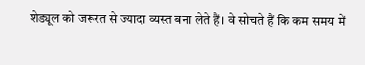शेड्यूल को जरूरत से ज्यादा व्यस्त बना लेते हैं। वे सोचते हैं कि कम समय में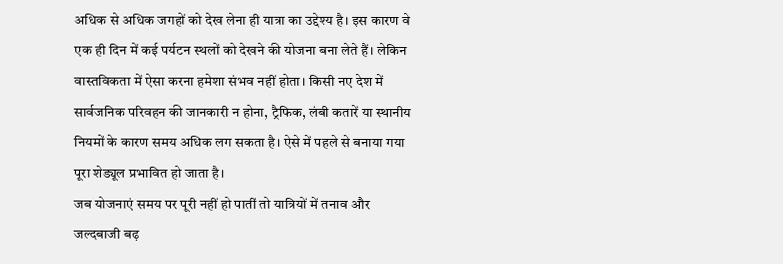अधिक से अधिक जगहों को देख लेना ही यात्रा का उद्देश्य है। इस कारण वे एक ही दिन में कई पर्यटन स्थलों को देखने की योजना बना लेते हैं। लेकिन वास्तविकता में ऐसा करना हमेशा संभव नहीं होता। किसी नए देश में सार्वजनिक परिवहन की जानकारी न होना, ट्रैफिक, लंबी कतारें या स्थानीय नियमों के कारण समय अधिक लग सकता है। ऐसे में पहले से बनाया गया पूरा शेड्यूल प्रभावित हो जाता है।
जब योजनाएं समय पर पूरी नहीं हो पातीं तो यात्रियों में तनाव और जल्दबाजी बढ़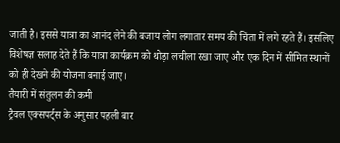जाती है। इससे यात्रा का आनंद लेने की बजाय लोग लगातार समय की चिंता में लगे रहते हैं। इसलिए विशेषज्ञ सलाह देते हैं कि यात्रा कार्यक्रम को थोड़ा लचीला रखा जाए और एक दिन में सीमित स्थानों को ही देखने की योजना बनाई जाए।
तैयारी में संतुलन की कमी
ट्रैवल एक्सपर्ट्स के अनुसार पहली बार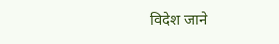विदेश जाने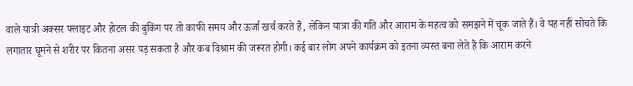वाले यात्री अक्सर फ्लाइट और होटल की बुकिंग पर तो काफी समय और ऊर्जा खर्च करते हैं, लेकिन यात्रा की गति और आराम के महत्व को समझने में चूक जाते हैं। वे यह नहीं सोचते कि लगातार घूमने से शरीर पर कितना असर पड़ सकता है और कब विश्राम की जरूरत होगी। कई बार लोग अपने कार्यक्रम को इतना व्यस्त बना लेते हैं कि आराम करने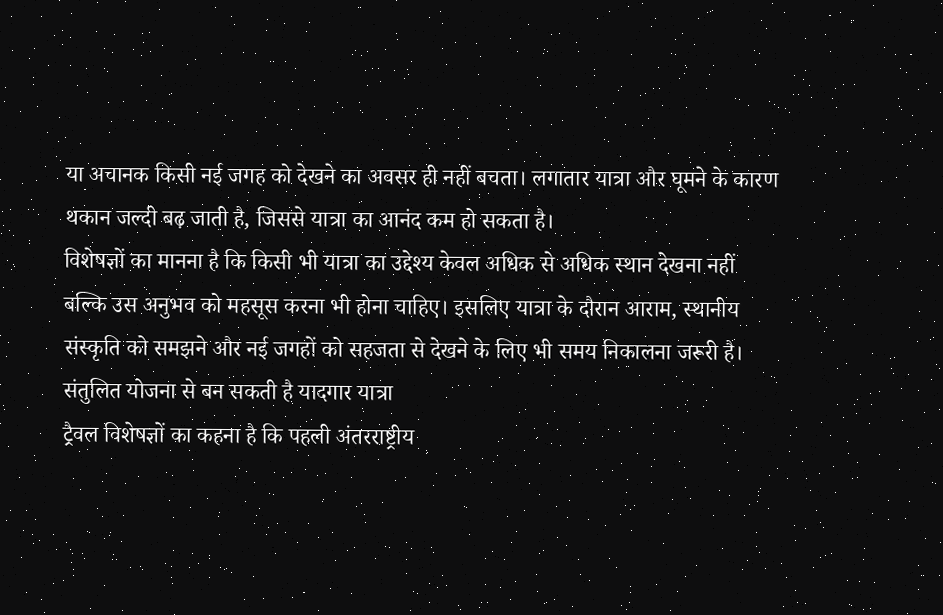या अचानक किसी नई जगह को देखने का अवसर ही नहीं बचता। लगातार यात्रा और घूमने के कारण थकान जल्दी बढ़ जाती है, जिससे यात्रा का आनंद कम हो सकता है।
विशेषज्ञों का मानना है कि किसी भी यात्रा का उद्देश्य केवल अधिक से अधिक स्थान देखना नहीं बल्कि उस अनुभव को महसूस करना भी होना चाहिए। इसलिए यात्रा के दौरान आराम, स्थानीय संस्कृति को समझने और नई जगहों को सहजता से देखने के लिए भी समय निकालना जरूरी है।
संतुलित योजना से बन सकती है यादगार यात्रा
ट्रैवल विशेषज्ञों का कहना है कि पहली अंतरराष्ट्रीय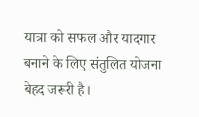यात्रा को सफल और यादगार बनाने के लिए संतुलित योजना बेहद जरूरी है।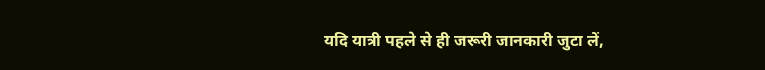यदि यात्री पहले से ही जरूरी जानकारी जुटा लें,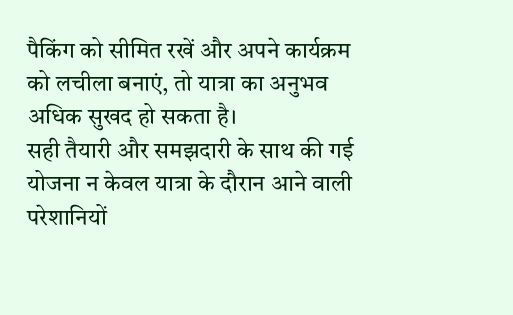पैकिंग को सीमित रखें और अपने कार्यक्रम को लचीला बनाएं, तो यात्रा का अनुभव अधिक सुखद हो सकता है।
सही तैयारी और समझदारी के साथ की गई योजना न केवल यात्रा के दौरान आने वाली परेशानियों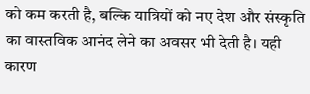को कम करती है, बल्कि यात्रियों को नए देश और संस्कृति का वास्तविक आनंद लेने का अवसर भी देती है। यही कारण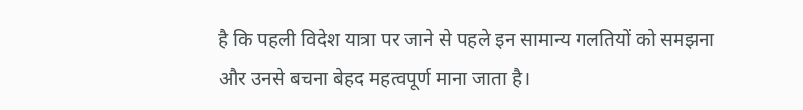है कि पहली विदेश यात्रा पर जाने से पहले इन सामान्य गलतियों को समझना और उनसे बचना बेहद महत्वपूर्ण माना जाता है।